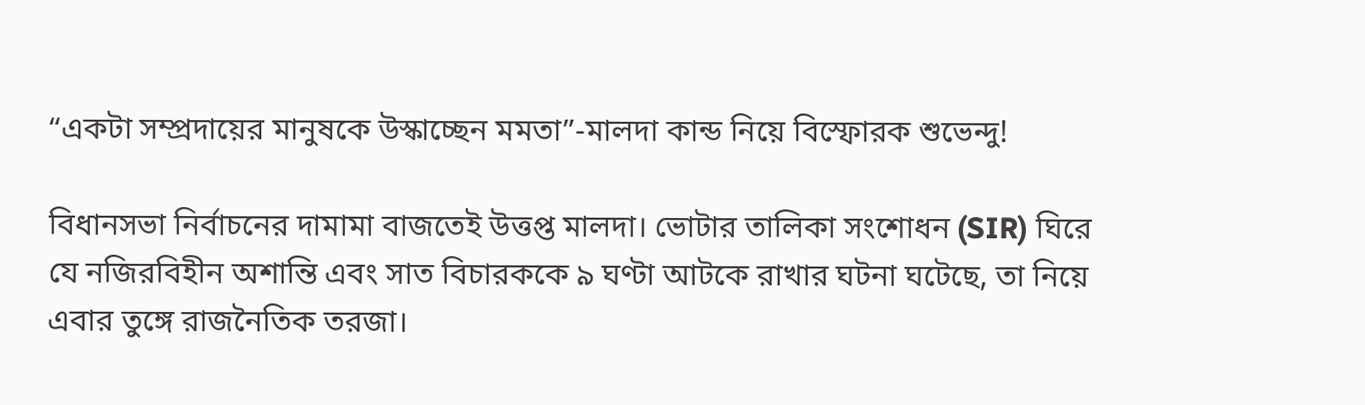“একটা সম্প্রদায়ের মানুষকে উস্কাচ্ছেন মমতা”-মালদা কান্ড নিয়ে বিস্ফোরক শুভেন্দু!

বিধানসভা নির্বাচনের দামামা বাজতেই উত্তপ্ত মালদা। ভোটার তালিকা সংশোধন (SIR) ঘিরে যে নজিরবিহীন অশান্তি এবং সাত বিচারককে ৯ ঘণ্টা আটকে রাখার ঘটনা ঘটেছে, তা নিয়ে এবার তুঙ্গে রাজনৈতিক তরজা।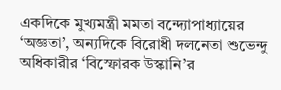একদিকে মুখ্যমন্ত্রী মমতা বন্দ্যোপাধ্যায়ের ‘অজ্ঞতা’, অন্যদিকে বিরোধী দলনেতা শুভেন্দু অধিকারীর ‘বিস্ফোরক উস্কানি’র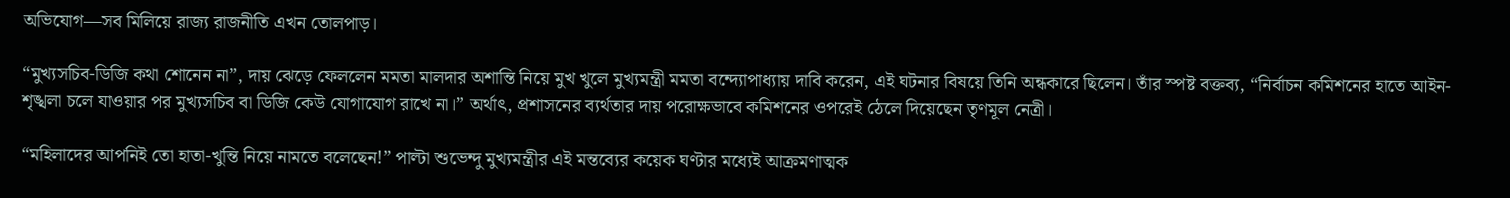অভিযোগ—সব মিলিয়ে রাজ্য রাজনীতি এখন তোলপাড়।

“মুখ্যসচিব-ডিজি কথা শোনেন না”, দায় ঝেড়ে ফেললেন মমতা মালদার অশান্তি নিয়ে মুখ খুলে মুখ্যমন্ত্রী মমতা বন্দ্যোপাধ্যায় দাবি করেন, এই ঘটনার বিষয়ে তিনি অন্ধকারে ছিলেন। তাঁর স্পষ্ট বক্তব্য, “নির্বাচন কমিশনের হাতে আইন-শৃঙ্খলা চলে যাওয়ার পর মুখ্যসচিব বা ডিজি কেউ যোগাযোগ রাখে না।” অর্থাৎ, প্রশাসনের ব্যর্থতার দায় পরোক্ষভাবে কমিশনের ওপরেই ঠেলে দিয়েছেন তৃণমূল নেত্রী।

“মহিলাদের আপনিই তো হাতা-খুন্তি নিয়ে নামতে বলেছেন!” পাল্টা শুভেন্দু মুখ্যমন্ত্রীর এই মন্তব্যের কয়েক ঘণ্টার মধ্যেই আক্রমণাত্মক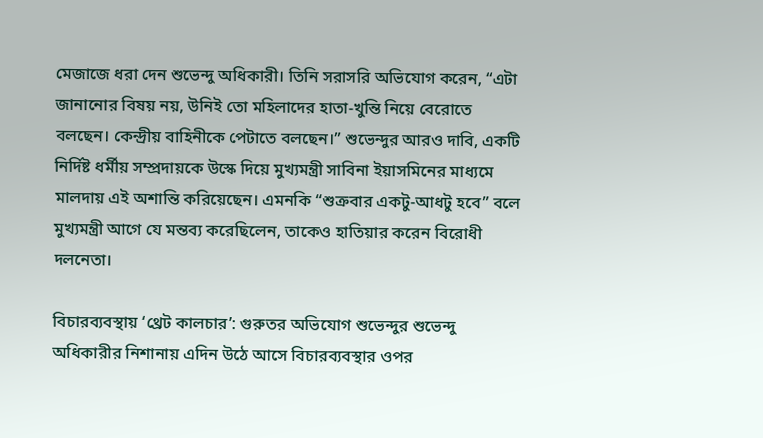মেজাজে ধরা দেন শুভেন্দু অধিকারী। তিনি সরাসরি অভিযোগ করেন, “এটা জানানোর বিষয় নয়, উনিই তো মহিলাদের হাতা-খুন্তি নিয়ে বেরোতে বলছেন। কেন্দ্রীয় বাহিনীকে পেটাতে বলছেন।” শুভেন্দুর আরও দাবি, একটি নির্দিষ্ট ধর্মীয় সম্প্রদায়কে উস্কে দিয়ে মুখ্যমন্ত্রী সাবিনা ইয়াসমিনের মাধ্যমে মালদায় এই অশান্তি করিয়েছেন। এমনকি “শুক্রবার একটু-আধটু হবে” বলে মুখ্যমন্ত্রী আগে যে মন্তব্য করেছিলেন, তাকেও হাতিয়ার করেন বিরোধী দলনেতা।

বিচারব্যবস্থায় ‘থ্রেট কালচার’: গুরুতর অভিযোগ শুভেন্দুর শুভেন্দু অধিকারীর নিশানায় এদিন উঠে আসে বিচারব্যবস্থার ওপর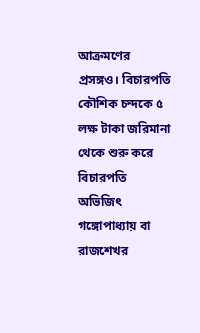আক্রমণের প্রসঙ্গও। বিচারপতি কৌশিক চন্দকে ৫ লক্ষ টাকা জরিমানা থেকে শুরু করে বিচারপতি অভিজিৎ গঙ্গোপাধ্যায় বা রাজশেখর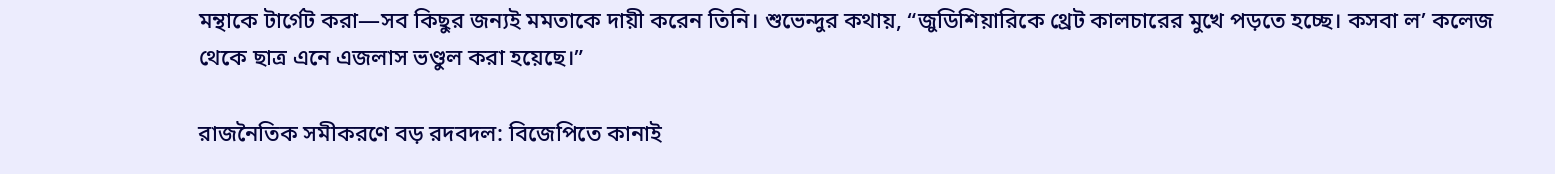মন্থাকে টার্গেট করা—সব কিছুর জন্যই মমতাকে দায়ী করেন তিনি। শুভেন্দুর কথায়, “জুডিশিয়ারিকে থ্রেট কালচারের মুখে পড়তে হচ্ছে। কসবা ল’ কলেজ থেকে ছাত্র এনে এজলাস ভণ্ডুল করা হয়েছে।”

রাজনৈতিক সমীকরণে বড় রদবদল: বিজেপিতে কানাই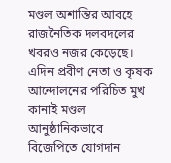মণ্ডল অশান্তির আবহে রাজনৈতিক দলবদলের খবরও নজর কেড়েছে। এদিন প্রবীণ নেতা ও কৃষক আন্দোলনের পরিচিত মুখ কানাই মণ্ডল আনুষ্ঠানিকভাবে বিজেপিতে যোগদান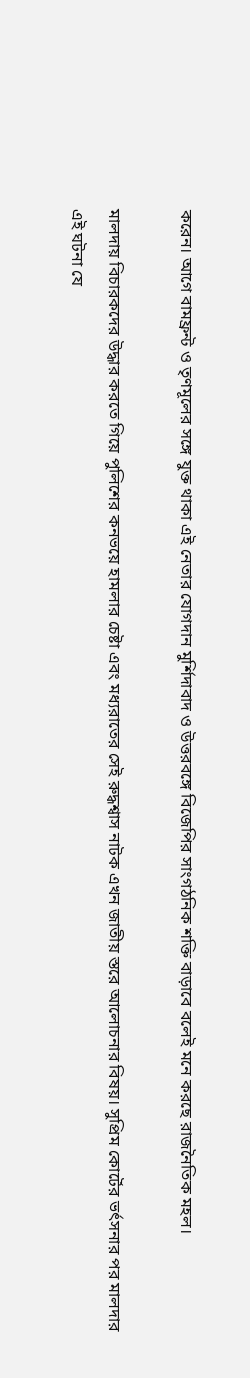করেন। আগে বামফ্রন্ট ও তৃণমূলের সঙ্গে যুক্ত থাকা এই নেতার যোগদান মুর্শিদাবাদ ও উত্তরবঙ্গে বিজেপির সাংগঠনিক শক্তি বাড়াবে বলেই মনে করছে রাজনৈতিক মহল।

মালদায় বিচারকদের উদ্ধার করতে গিয়ে পুলিশের কনভয়ে হামলার চেষ্টা এবং মধ্যরাতের সেই রুদ্ধশ্বাস নাটক এখন জাতীয় স্তরে আলোচনার বিষয়। সুপ্রিম কোর্টের ভর্ৎসনার পর মালদার এই ঘটনা যে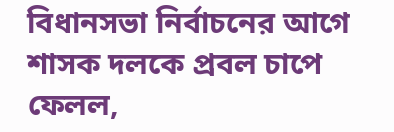বিধানসভা নির্বাচনের আগে শাসক দলকে প্রবল চাপে ফেলল,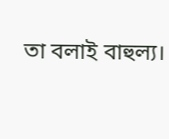তা বলাই বাহুল্য।